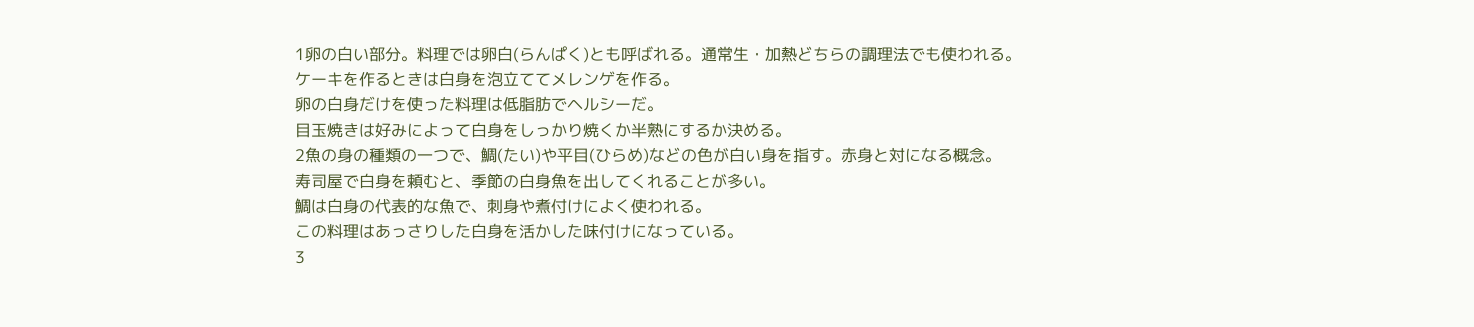1卵の白い部分。料理では卵白(らんぱく)とも呼ばれる。通常生・加熱どちらの調理法でも使われる。
ケーキを作るときは白身を泡立ててメレンゲを作る。
卵の白身だけを使った料理は低脂肪でヘルシーだ。
目玉焼きは好みによって白身をしっかり焼くか半熟にするか決める。
2魚の身の種類の一つで、鯛(たい)や平目(ひらめ)などの色が白い身を指す。赤身と対になる概念。
寿司屋で白身を頼むと、季節の白身魚を出してくれることが多い。
鯛は白身の代表的な魚で、刺身や煮付けによく使われる。
この料理はあっさりした白身を活かした味付けになっている。
3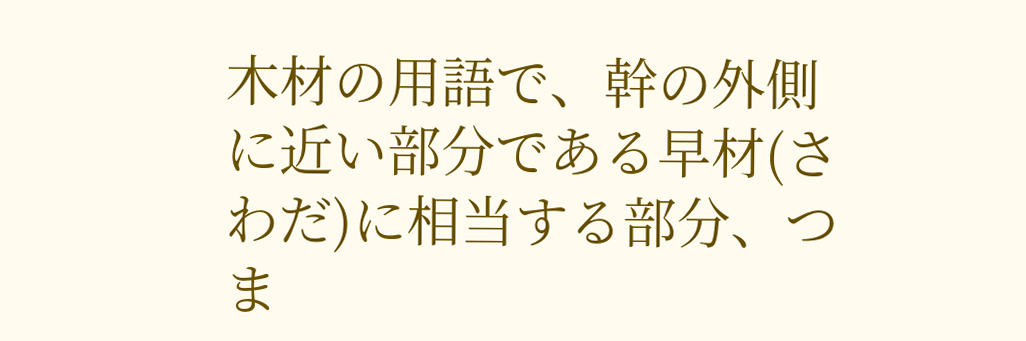木材の用語で、幹の外側に近い部分である早材(さわだ)に相当する部分、つま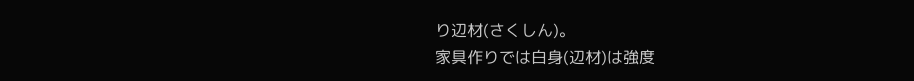り辺材(さくしん)。
家具作りでは白身(辺材)は強度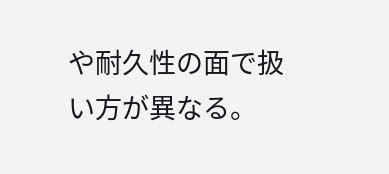や耐久性の面で扱い方が異なる。